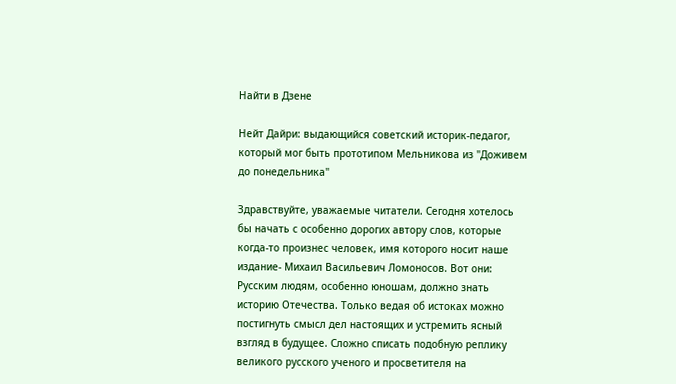Найти в Дзене

Нейт Дайри: выдающийся советский историк-педагог, который мог быть прототипом Мельникова из "Доживем до понедельника"

Здравствуйте, уважаемые читатели. Сегодня хотелось бы начать с особенно дорогих автору слов, которые когда-то произнес человек, имя которого носит наше издание- Михаил Васильевич Ломоносов. Вот они: Русским людям, особенно юношам, должно знать историю Отечества. Только ведая об истоках можно постигнуть смысл дел настоящих и устремить ясный взгляд в будущее. Сложно списать подобную реплику великого русского ученого и просветителя на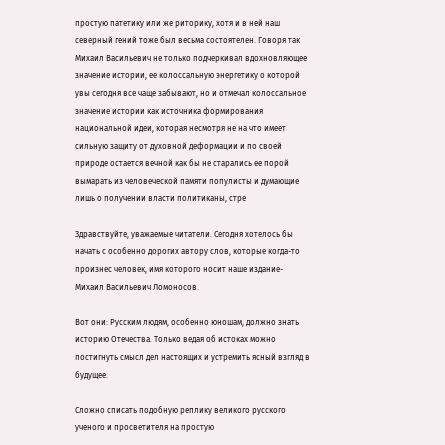простую патетику или же риторику, хотя и в ней наш северный гений тоже был весьма состоятелен. Говоря так Михаил Васильевич не только подчеркивал вдохновляющее значение истории, ее колоссальную энергетику о которой увы сегодня все чаще забывают, но и отмечал колоссальное значение истории как источника формирования национальной идеи, которая несмотря не на что имеет сильную защиту от духовной деформации и по своей природе остается вечной как бы не старались ее порой вымарать из человеческой памяти популисты и думающие лишь о получении власти политиканы, стре

Здравствуйте, уважаемые читатели. Сегодня хотелось бы начать с особенно дорогих автору слов, которые когда-то произнес человек, имя которого носит наше издание- Михаил Васильевич Ломоносов.

Вот они: Русским людям, особенно юношам, должно знать историю Отечества. Только ведая об истоках можно постигнуть смысл дел настоящих и устремить ясный взгляд в будущее.

Сложно списать подобную реплику великого русского ученого и просветителя на простую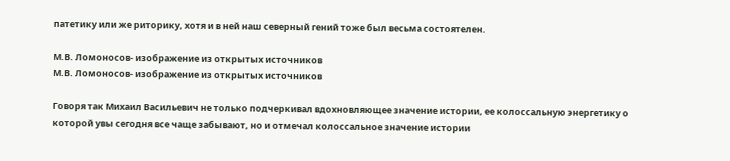патетику или же риторику, хотя и в ней наш северный гений тоже был весьма состоятелен.

М.В. Ломоносов- изображение из открытых источников
М.В. Ломоносов- изображение из открытых источников

Говоря так Михаил Васильевич не только подчеркивал вдохновляющее значение истории, ее колоссальную энергетику о которой увы сегодня все чаще забывают, но и отмечал колоссальное значение истории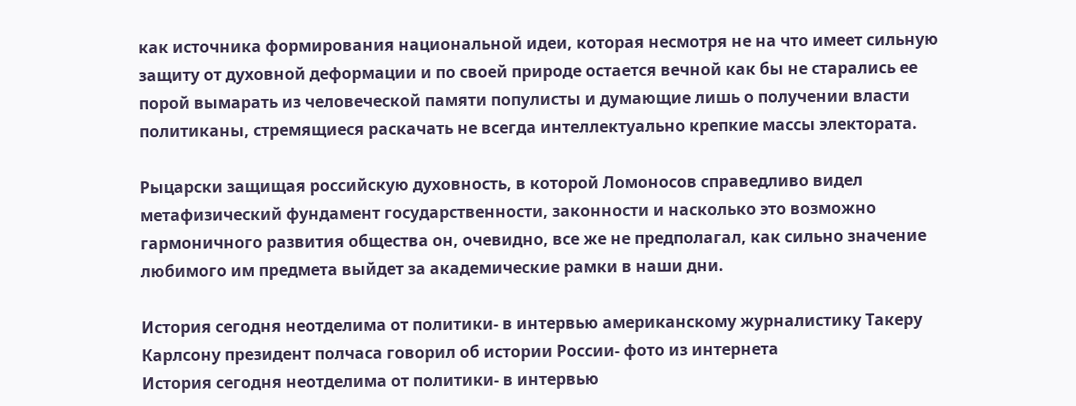как источника формирования национальной идеи, которая несмотря не на что имеет сильную защиту от духовной деформации и по своей природе остается вечной как бы не старались ее порой вымарать из человеческой памяти популисты и думающие лишь о получении власти политиканы, стремящиеся раскачать не всегда интеллектуально крепкие массы электората.

Рыцарски защищая российскую духовность, в которой Ломоносов справедливо видел метафизический фундамент государственности, законности и насколько это возможно гармоничного развития общества он, очевидно, все же не предполагал, как сильно значение любимого им предмета выйдет за академические рамки в наши дни.

История сегодня неотделима от политики- в интервью американскому журналистику Такеру Карлсону президент полчаса говорил об истории России- фото из интернета
История сегодня неотделима от политики- в интервью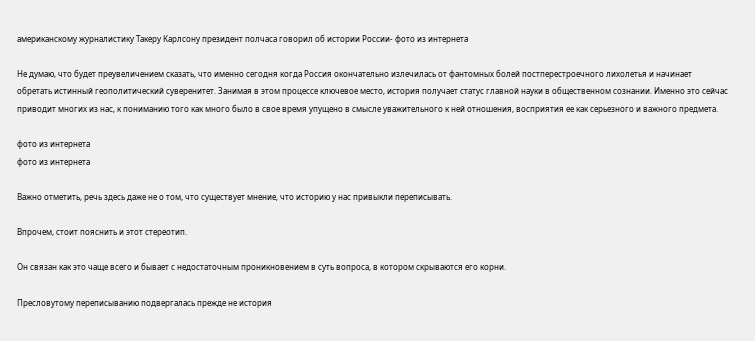американскому журналистику Такеру Карлсону президент полчаса говорил об истории России- фото из интернета

Не думаю, что будет преувеличением сказать, что именно сегодня когда Россия окончательно излечилась от фантомных болей постперестроечного лихолетья и начинает обретать истинный геополитический суверенитет. Занимая в этом процессе ключевое место, история получает статус главной науки в общественном сознании. Именно это сейчас приводит многих из нас, к пониманию того как много было в свое время упущено в смысле уважительного к ней отношения, восприятия ее как серьезного и важного предмета.

фото из интернета
фото из интернета

Важно отметить, речь здесь даже не о том, что существует мнение, что историю у нас привыкли переписывать.

Впрочем, стоит пояснить и этот стереотип.

Он связан как это чаще всего и бывает с недостаточным проникновением в суть вопроса, в котором скрываются его корни.

Пресловутому переписыванию подвергалась прежде не история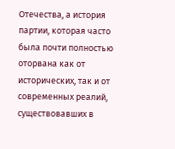Отечества, а история партии, которая часто была почти полностью оторвана как от исторических, так и от современных реалий, существовавших в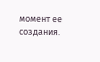момент ее создания.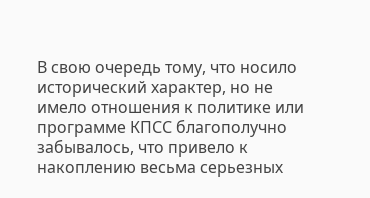В свою очередь тому, что носило исторический характер, но не имело отношения к политике или программе КПСС благополучно забывалось, что привело к накоплению весьма серьезных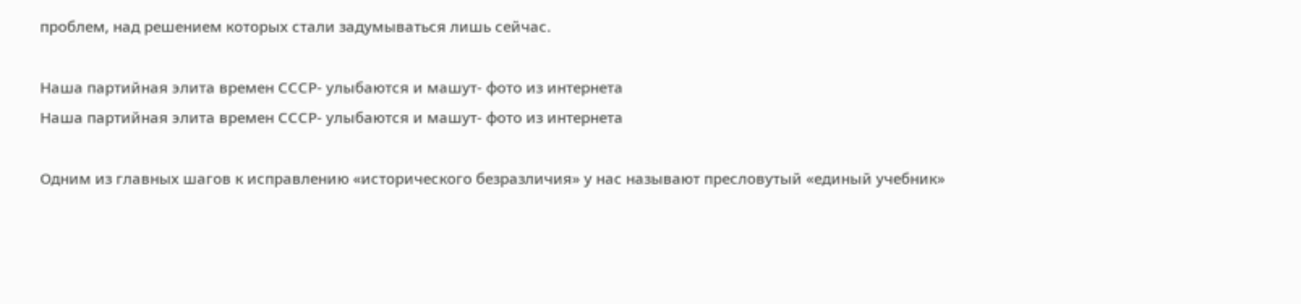проблем, над решением которых стали задумываться лишь сейчас.

Наша партийная элита времен СССР- улыбаются и машут- фото из интернета
Наша партийная элита времен СССР- улыбаются и машут- фото из интернета

Одним из главных шагов к исправлению «исторического безразличия» у нас называют пресловутый «единый учебник»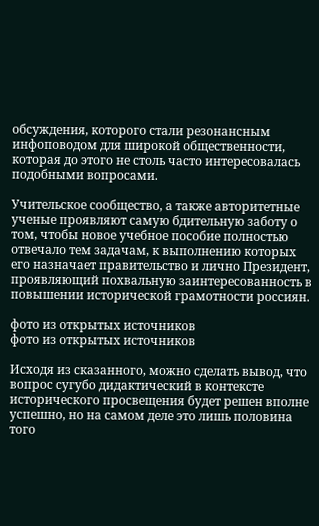обсуждения, которого стали резонансным инфоповодом для широкой общественности, которая до этого не столь часто интересовалась подобными вопросами.

Учительское сообщество, а также авторитетные ученые проявляют самую бдительную заботу о том, чтобы новое учебное пособие полностью отвечало тем задачам, к выполнению которых его назначает правительство и лично Президент, проявляющий похвальную заинтересованность в повышении исторической грамотности россиян.

фото из открытых источников
фото из открытых источников

Исходя из сказанного, можно сделать вывод, что вопрос сугубо дидактический в контексте исторического просвещения будет решен вполне успешно, но на самом деле это лишь половина того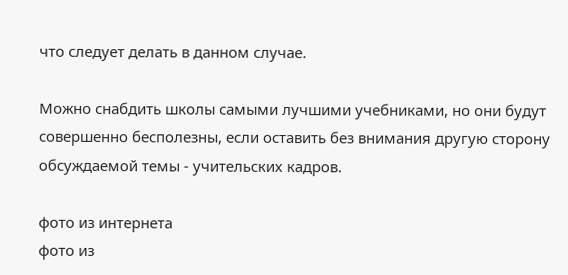что следует делать в данном случае.

Можно снабдить школы самыми лучшими учебниками, но они будут совершенно бесполезны, если оставить без внимания другую сторону обсуждаемой темы - учительских кадров.

фото из интернета
фото из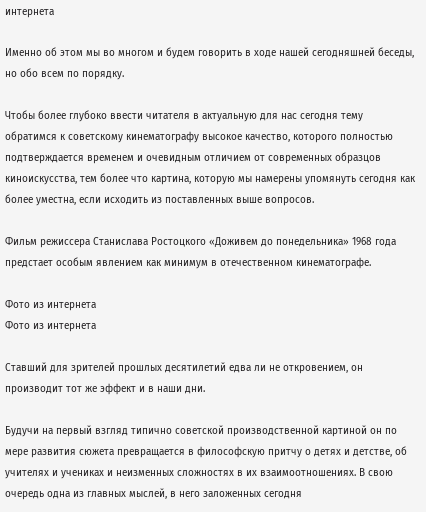интернета

Именно об этом мы во многом и будем говорить в ходе нашей сегодняшней беседы, но обо всем по порядку.

Чтобы более глубоко ввести читателя в актуальную для нас сегодня тему обратимся к советскому кинематографу высокое качество, которого полностью подтверждается временем и очевидным отличием от современных образцов киноискусства, тем более что картина, которую мы намерены упомянуть сегодня как более уместна, если исходить из поставленных выше вопросов.

Фильм режиссера Станислава Ростоцкого «Доживем до понедельника» 1968 года предстает особым явлением как минимум в отечественном кинематографе.

Фото из интернета
Фото из интернета

Ставший для зрителей прошлых десятилетий едва ли не откровением, он производит тот же эффект и в наши дни.

Будучи на первый взгляд типично советской производственной картиной он по мере развития сюжета превращается в философскую притчу о детях и детстве, об учителях и учениках и неизменных сложностях в их взаимоотношениях. В свою очередь одна из главных мыслей, в него заложенных сегодня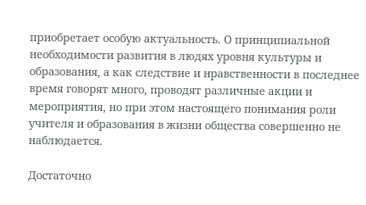приобретает особую актуальность. О принципиальной необходимости развития в людях уровня культуры и образования, а как следствие и нравственности в последнее время говорят много, проводят различные акции и мероприятия, но при этом настоящего понимания роли учителя и образования в жизни общества совершенно не наблюдается.

Достаточно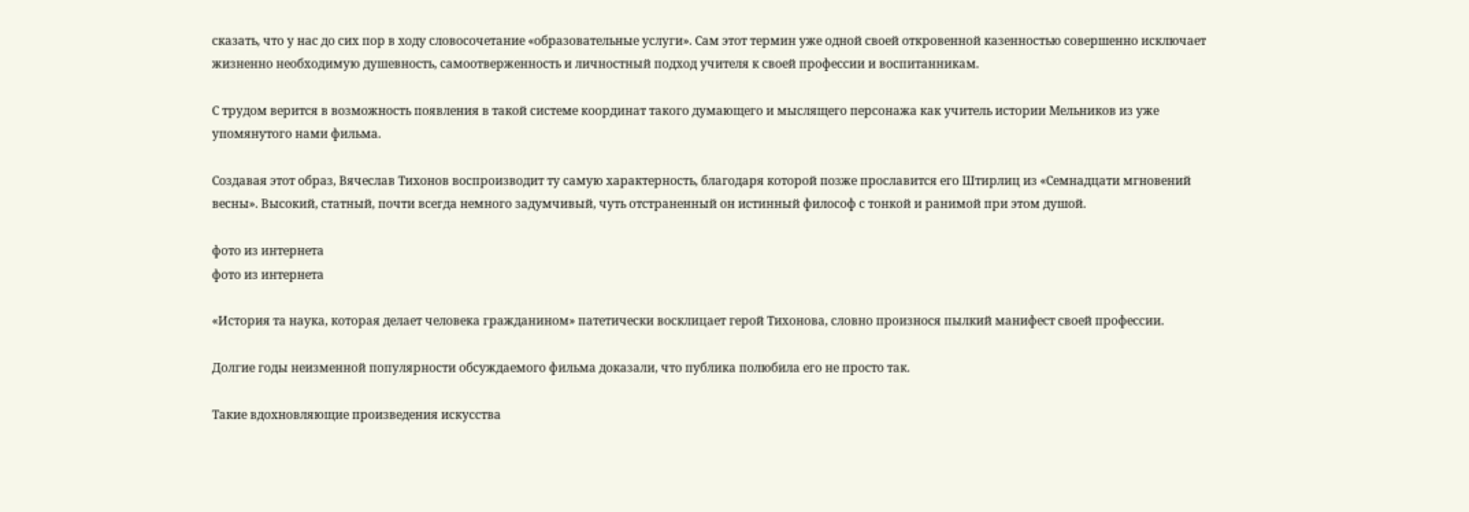сказать, что у нас до сих пор в ходу словосочетание «образовательные услуги». Сам этот термин уже одной своей откровенной казенностью совершенно исключает жизненно необходимую душевность, самоотверженность и личностный подход учителя к своей профессии и воспитанникам.

С трудом верится в возможность появления в такой системе координат такого думающего и мыслящего персонажа как учитель истории Мельников из уже упомянутого нами фильма.

Создавая этот образ, Вячеслав Тихонов воспроизводит ту самую характерность, благодаря которой позже прославится его Штирлиц из «Семнадцати мгновений весны». Высокий, статный, почти всегда немного задумчивый, чуть отстраненный он истинный философ с тонкой и ранимой при этом душой.

фото из интернета
фото из интернета

«История та наука, которая делает человека гражданином» патетически восклицает герой Тихонова, словно произнося пылкий манифест своей профессии.

Долгие годы неизменной популярности обсуждаемого фильма доказали, что публика полюбила его не просто так.

Такие вдохновляющие произведения искусства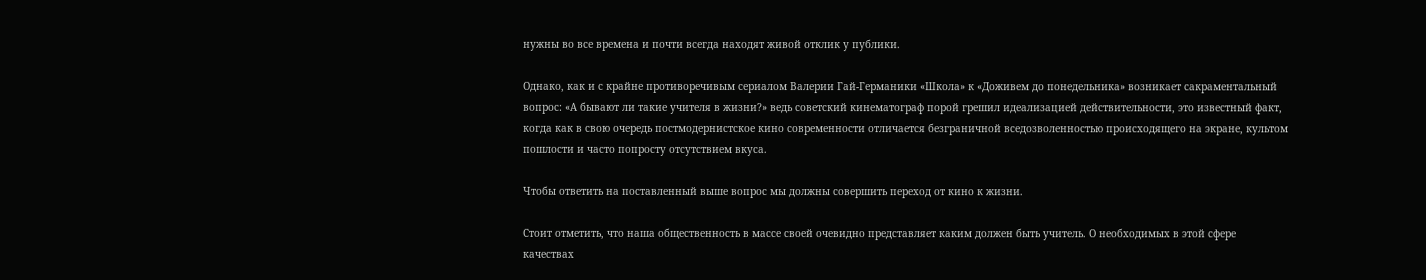нужны во все времена и почти всегда находят живой отклик у публики.

Однако, как и с крайне противоречивым сериалом Валерии Гай-Германики «Школа» к «Доживем до понедельника» возникает сакраментальный вопрос: «А бывают ли такие учителя в жизни?» ведь советский кинематограф порой грешил идеализацией действительности, это известный факт, когда как в свою очередь постмодернистское кино современности отличается безграничной вседозволенностью происходящего на экране, культом пошлости и часто попросту отсутствием вкуса.

Чтобы ответить на поставленный выше вопрос мы должны совершить переход от кино к жизни.

Стоит отметить, что наша общественность в массе своей очевидно представляет каким должен быть учитель. О необходимых в этой сфере качествах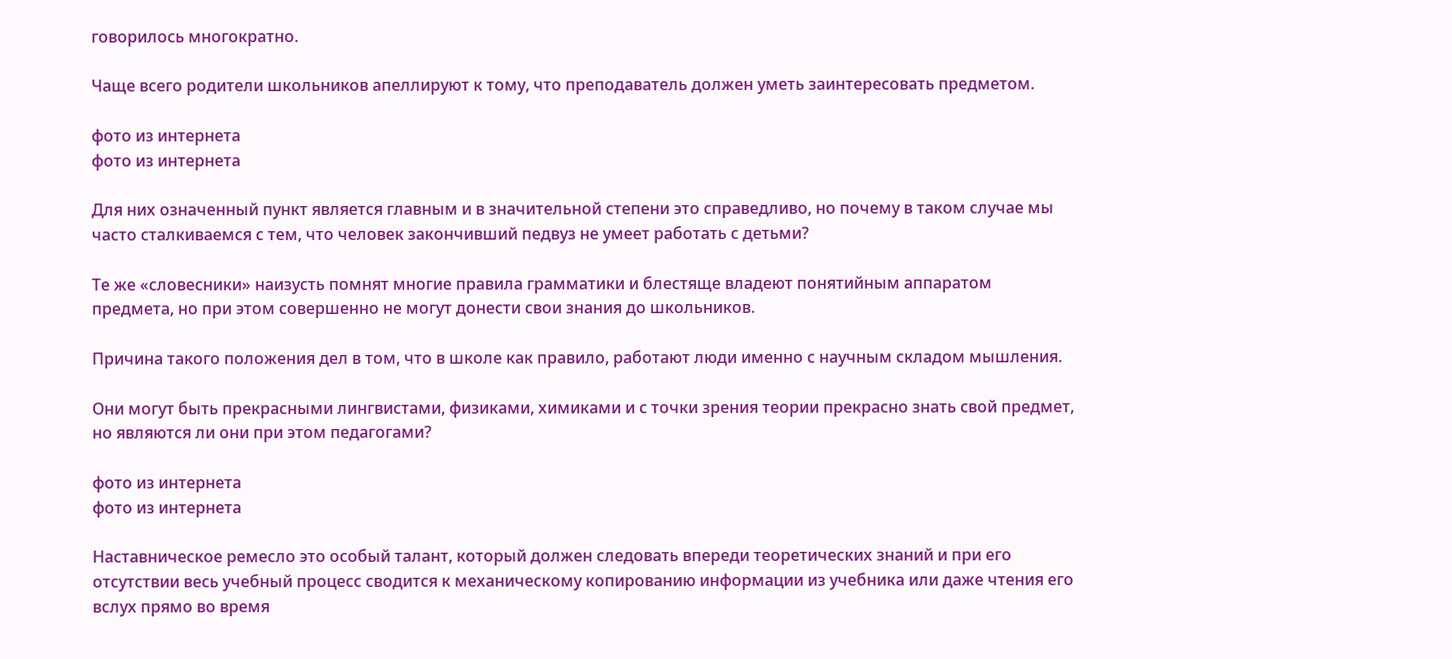говорилось многократно.

Чаще всего родители школьников апеллируют к тому, что преподаватель должен уметь заинтересовать предметом.

фото из интернета
фото из интернета

Для них означенный пункт является главным и в значительной степени это справедливо, но почему в таком случае мы часто сталкиваемся с тем, что человек закончивший педвуз не умеет работать с детьми?

Те же «словесники» наизусть помнят многие правила грамматики и блестяще владеют понятийным аппаратом предмета, но при этом совершенно не могут донести свои знания до школьников.

Причина такого положения дел в том, что в школе как правило, работают люди именно с научным складом мышления.

Они могут быть прекрасными лингвистами, физиками, химиками и с точки зрения теории прекрасно знать свой предмет, но являются ли они при этом педагогами?

фото из интернета
фото из интернета

Наставническое ремесло это особый талант, который должен следовать впереди теоретических знаний и при его отсутствии весь учебный процесс сводится к механическому копированию информации из учебника или даже чтения его вслух прямо во время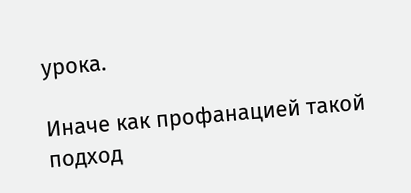урока.

Иначе как профанацией такой подход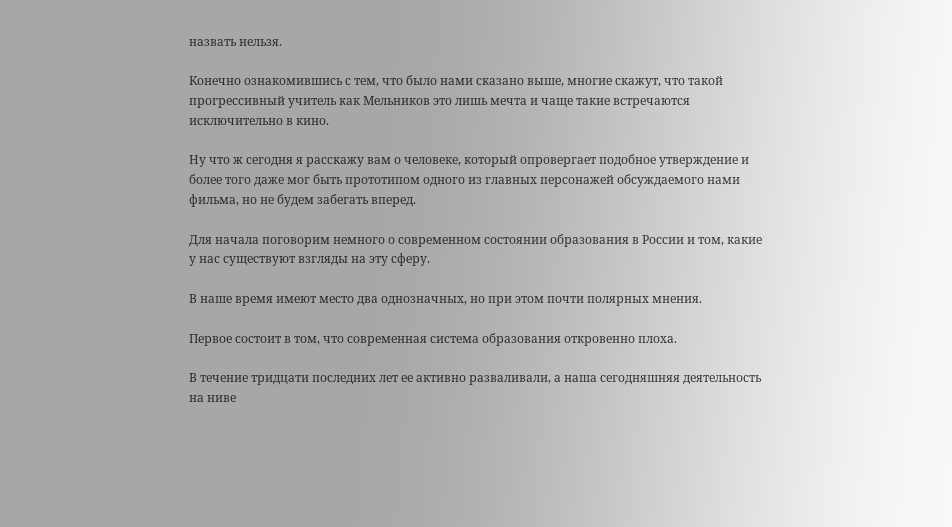назвать нельзя.

Конечно ознакомившись с тем, что было нами сказано выше, многие скажут, что такой прогрессивный учитель как Мельников это лишь мечта и чаще такие встречаются исключительно в кино.

Ну что ж сегодня я расскажу вам о человеке, который опровергает подобное утверждение и более того даже мог быть прототипом одного из главных персонажей обсуждаемого нами фильма, но не будем забегать вперед.

Для начала поговорим немного о современном состоянии образования в России и том, какие у нас существуют взгляды на эту сферу.

В наше время имеют место два однозначных, но при этом почти полярных мнения.

Первое состоит в том, что современная система образования откровенно плоха.

В течение тридцати последних лет ее активно разваливали, а наша сегодняшняя деятельность на ниве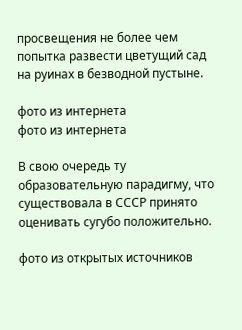просвещения не более чем попытка развести цветущий сад на руинах в безводной пустыне.

фото из интернета
фото из интернета

В свою очередь ту образовательную парадигму, что существовала в СССР принято оценивать сугубо положительно.

фото из открытых источников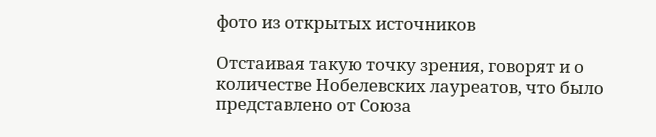фото из открытых источников

Отстаивая такую точку зрения, говорят и о количестве Нобелевских лауреатов, что было представлено от Союза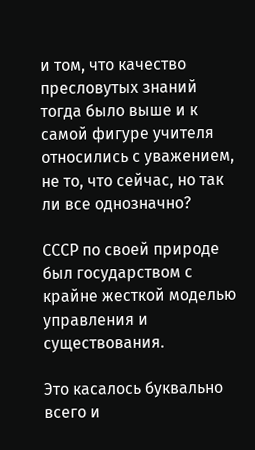и том, что качество пресловутых знаний тогда было выше и к самой фигуре учителя относились с уважением, не то, что сейчас, но так ли все однозначно?

СССР по своей природе был государством с крайне жесткой моделью управления и существования.

Это касалось буквально всего и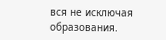вся не исключая образования.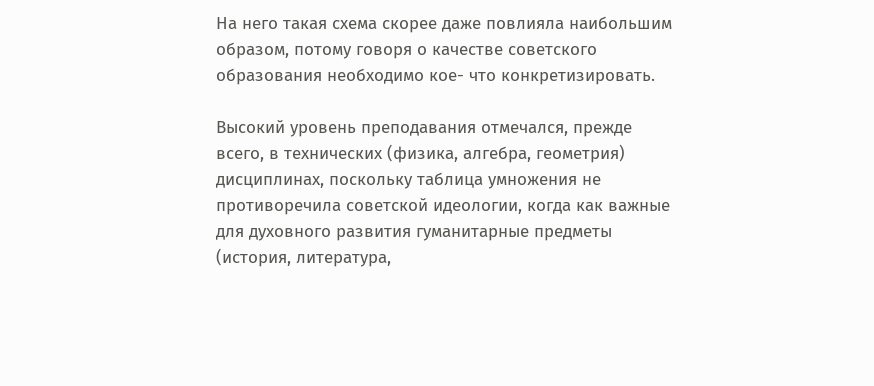На него такая схема скорее даже повлияла наибольшим образом, потому говоря о качестве советского образования необходимо кое- что конкретизировать.

Высокий уровень преподавания отмечался, прежде всего, в технических (физика, алгебра, геометрия) дисциплинах, поскольку таблица умножения не противоречила советской идеологии, когда как важные для духовного развития гуманитарные предметы (история, литература,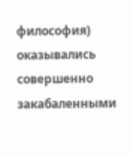философия) оказывались совершенно закабаленными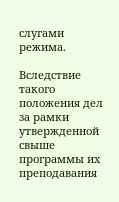слугами режима.

Вследствие такого положения дел за рамки утвержденной свыше программы их преподавания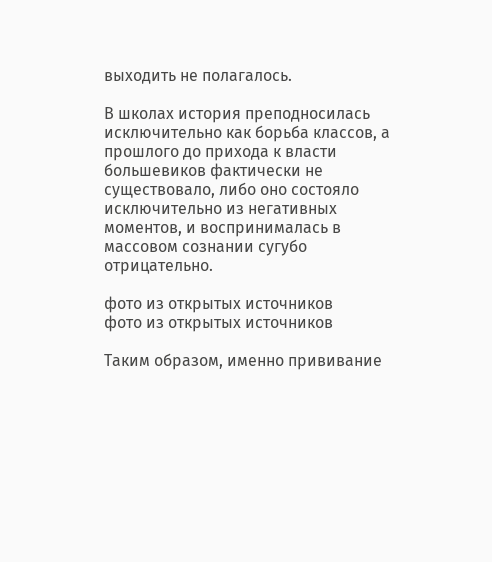выходить не полагалось.

В школах история преподносилась исключительно как борьба классов, а прошлого до прихода к власти большевиков фактически не существовало, либо оно состояло исключительно из негативных моментов, и воспринималась в массовом сознании сугубо отрицательно.

фото из открытых источников
фото из открытых источников

Таким образом, именно прививание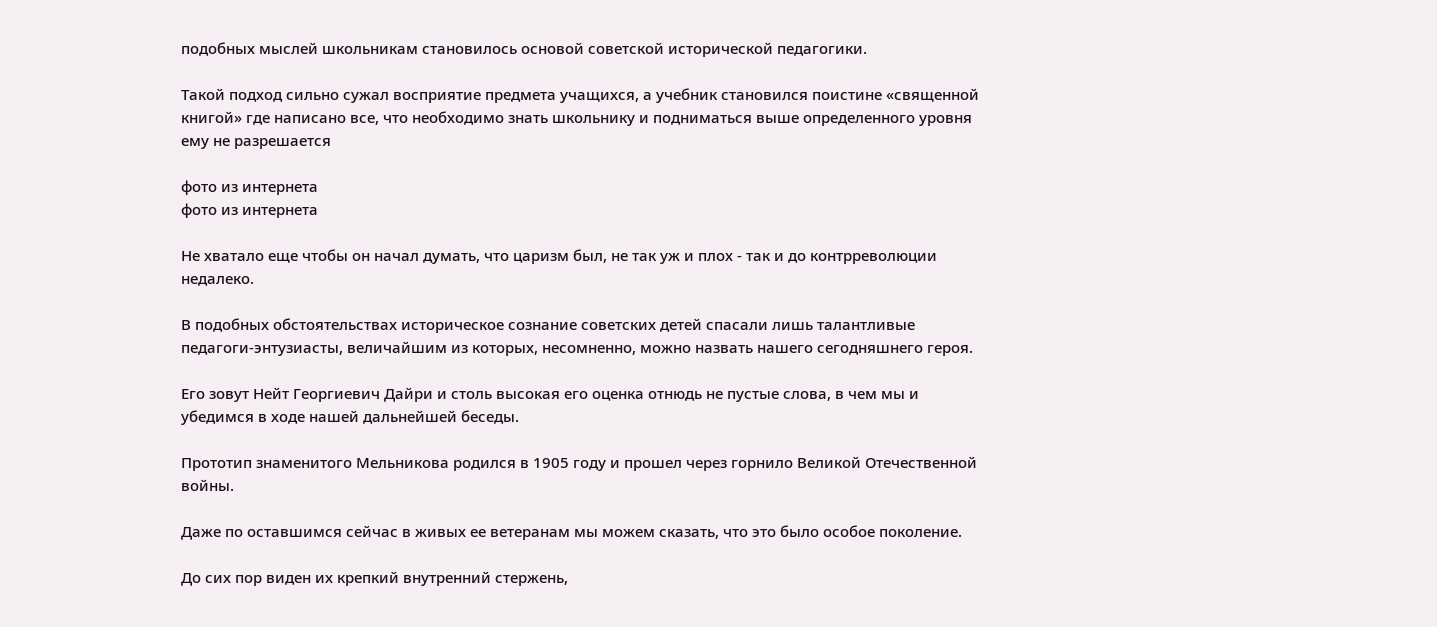подобных мыслей школьникам становилось основой советской исторической педагогики.

Такой подход сильно сужал восприятие предмета учащихся, а учебник становился поистине «священной книгой» где написано все, что необходимо знать школьнику и подниматься выше определенного уровня ему не разрешается

фото из интернета
фото из интернета

Не хватало еще чтобы он начал думать, что царизм был, не так уж и плох - так и до контрреволюции недалеко.

В подобных обстоятельствах историческое сознание советских детей спасали лишь талантливые педагоги-энтузиасты, величайшим из которых, несомненно, можно назвать нашего сегодняшнего героя.

Его зовут Нейт Георгиевич Дайри и столь высокая его оценка отнюдь не пустые слова, в чем мы и убедимся в ходе нашей дальнейшей беседы.

Прототип знаменитого Мельникова родился в 1905 году и прошел через горнило Великой Отечественной войны.

Даже по оставшимся сейчас в живых ее ветеранам мы можем сказать, что это было особое поколение.

До сих пор виден их крепкий внутренний стержень,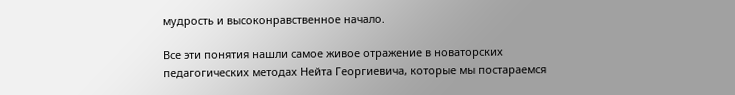мудрость и высоконравственное начало.

Все эти понятия нашли самое живое отражение в новаторских педагогических методах Нейта Георгиевича, которые мы постараемся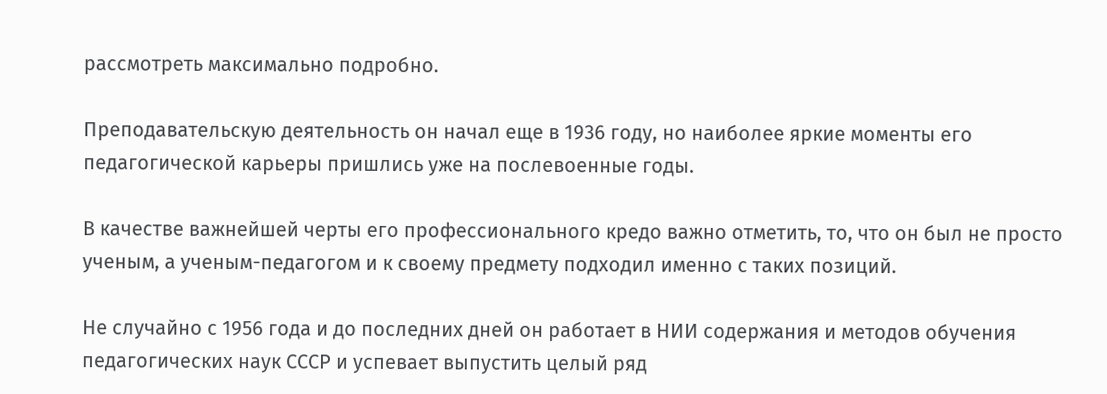рассмотреть максимально подробно.

Преподавательскую деятельность он начал еще в 1936 году, но наиболее яркие моменты его педагогической карьеры пришлись уже на послевоенные годы.

В качестве важнейшей черты его профессионального кредо важно отметить, то, что он был не просто ученым, а ученым-педагогом и к своему предмету подходил именно с таких позиций.

Не случайно с 1956 года и до последних дней он работает в НИИ содержания и методов обучения педагогических наук СССР и успевает выпустить целый ряд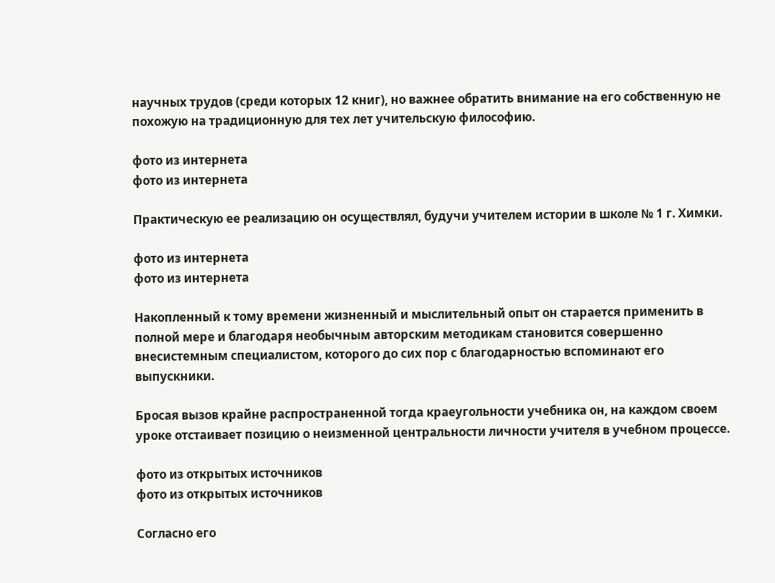научных трудов (среди которых 12 книг), но важнее обратить внимание на его собственную не похожую на традиционную для тех лет учительскую философию.

фото из интернета
фото из интернета

Практическую ее реализацию он осуществлял, будучи учителем истории в школе № 1 г. Химки.

фото из интернета
фото из интернета

Накопленный к тому времени жизненный и мыслительный опыт он старается применить в полной мере и благодаря необычным авторским методикам становится совершенно внесистемным специалистом, которого до сих пор с благодарностью вспоминают его выпускники.

Бросая вызов крайне распространенной тогда краеугольности учебника он, на каждом своем уроке отстаивает позицию о неизменной центральности личности учителя в учебном процессе.

фото из открытых источников
фото из открытых источников

Согласно его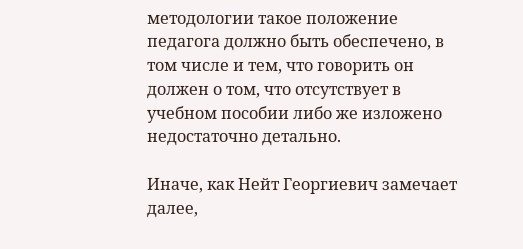методологии такое положение педагога должно быть обеспечено, в том числе и тем, что говорить он должен о том, что отсутствует в учебном пособии либо же изложено недостаточно детально.

Иначе, как Нейт Георгиевич замечает далее,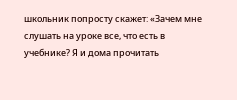школьник попросту скажет: «Зачем мне слушать на уроке все, что есть в учебнике? Я и дома прочитать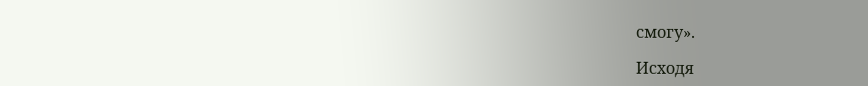смогу».

Исходя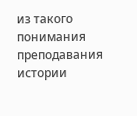из такого понимания преподавания истории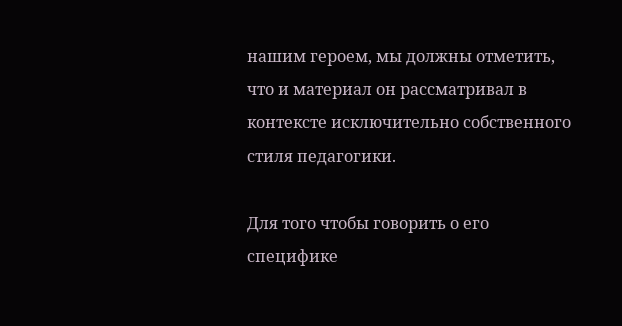нашим героем, мы должны отметить, что и материал он рассматривал в контексте исключительно собственного стиля педагогики.

Для того чтобы говорить о его специфике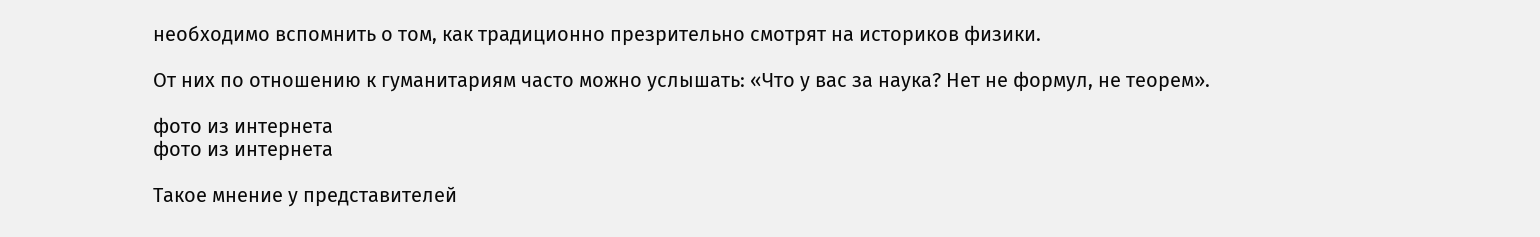необходимо вспомнить о том, как традиционно презрительно смотрят на историков физики.

От них по отношению к гуманитариям часто можно услышать: «Что у вас за наука? Нет не формул, не теорем».

фото из интернета
фото из интернета

Такое мнение у представителей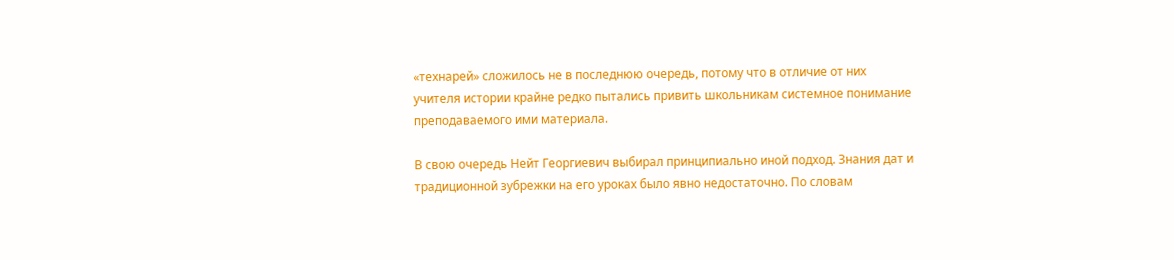«технарей» сложилось не в последнюю очередь, потому что в отличие от них учителя истории крайне редко пытались привить школьникам системное понимание преподаваемого ими материала.

В свою очередь Нейт Георгиевич выбирал принципиально иной подход. Знания дат и традиционной зубрежки на его уроках было явно недостаточно. По словам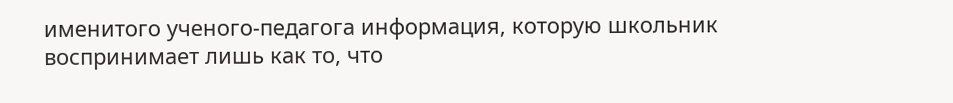именитого ученого-педагога информация, которую школьник воспринимает лишь как то, что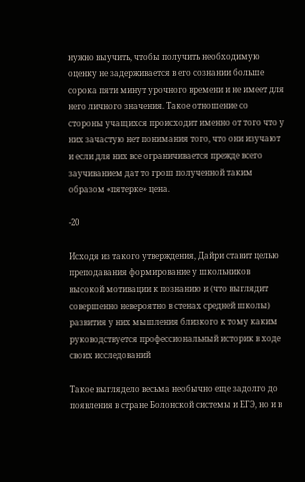нужно выучить, чтобы получить необходимую оценку не задерживается в его сознании больше сорока пяти минут урочного времени и не имеет для него личного значения. Такое отношение со стороны учащихся происходит именно от того что у них зачастую нет понимания того, что они изучают и если для них все ограничивается прежде всего заучиванием дат то грош полученной таким образом «пятерке» цена.

-20

Исходя из такого утверждения, Дайри ставит целью преподавания формирование у школьников высокой мотивации к познанию и (что выглядит совершенно невероятно в стенах средней школы) развития у них мышления близкого к тому каким руководствуется профессиональный историк в ходе своих исследований

Такое выглядело весьма необычно еще задолго до появления в стране Болонской системы и ЕГЭ, но и в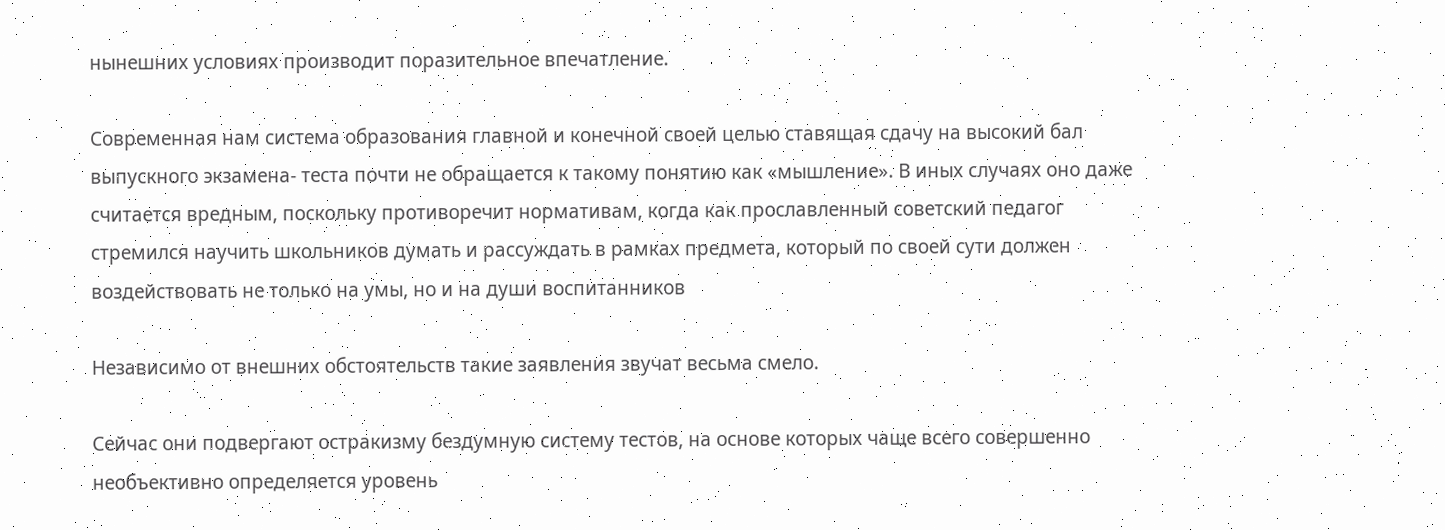нынешних условиях производит поразительное впечатление.

Современная нам система образования главной и конечной своей целью ставящая сдачу на высокий бал выпускного экзамена- теста почти не обращается к такому понятию как «мышление». В иных случаях оно даже считается вредным, поскольку противоречит нормативам, когда как прославленный советский педагог стремился научить школьников думать и рассуждать в рамках предмета, который по своей сути должен воздействовать не только на умы, но и на души воспитанников

Независимо от внешних обстоятельств такие заявления звучат весьма смело.

Сейчас они подвергают остракизму бездумную систему тестов, на основе которых чаще всего совершенно необъективно определяется уровень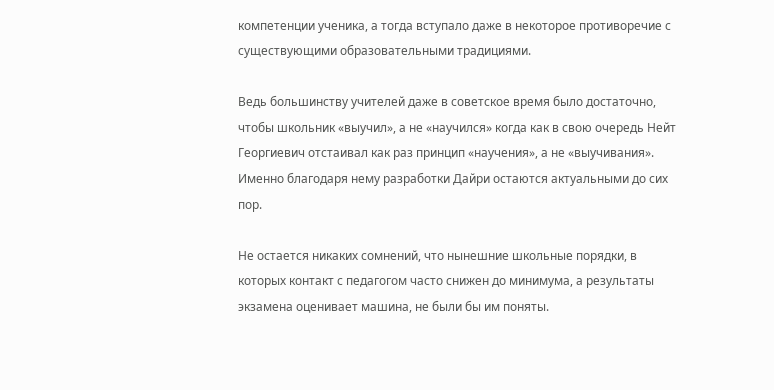компетенции ученика, а тогда вступало даже в некоторое противоречие с существующими образовательными традициями.

Ведь большинству учителей даже в советское время было достаточно, чтобы школьник «выучил», а не «научился» когда как в свою очередь Нейт Георгиевич отстаивал как раз принцип «научения», а не «выучивания». Именно благодаря нему разработки Дайри остаются актуальными до сих пор.

Не остается никаких сомнений, что нынешние школьные порядки, в которых контакт с педагогом часто снижен до минимума, а результаты экзамена оценивает машина, не были бы им поняты.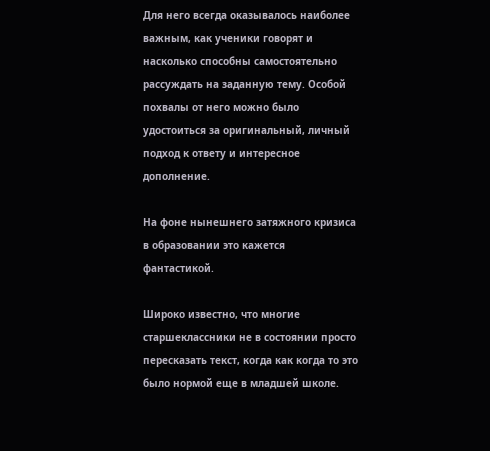Для него всегда оказывалось наиболее важным, как ученики говорят и насколько способны самостоятельно рассуждать на заданную тему. Особой похвалы от него можно было удостоиться за оригинальный, личный подход к ответу и интересное дополнение.

На фоне нынешнего затяжного кризиса в образовании это кажется фантастикой.

Широко известно, что многие старшеклассники не в состоянии просто пересказать текст, когда как когда то это было нормой еще в младшей школе.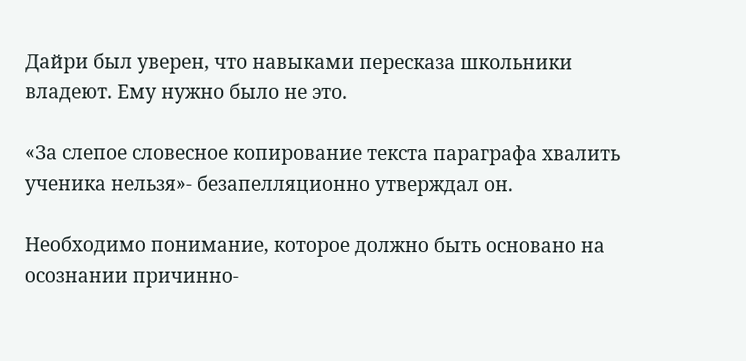Дайри был уверен, что навыками пересказа школьники владеют. Ему нужно было не это.

«За слепое словесное копирование текста параграфа хвалить ученика нельзя»- безапелляционно утверждал он.

Необходимо понимание, которое должно быть основано на осознании причинно-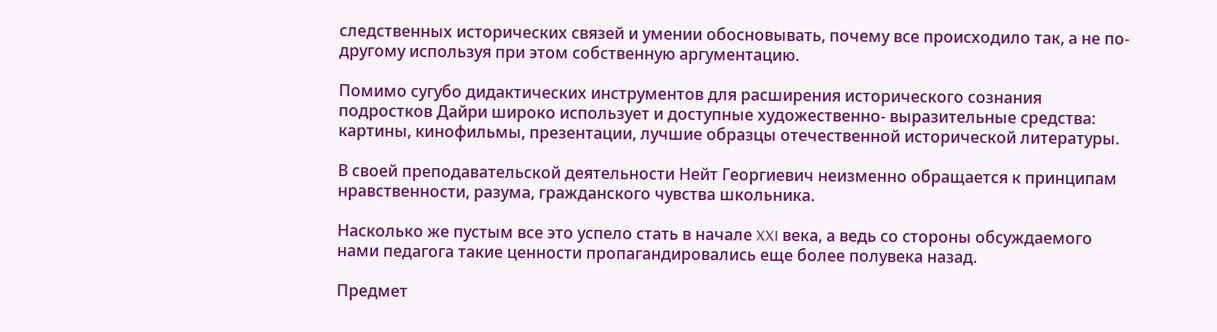следственных исторических связей и умении обосновывать, почему все происходило так, а не по- другому используя при этом собственную аргументацию.

Помимо сугубо дидактических инструментов для расширения исторического сознания подростков Дайри широко использует и доступные художественно- выразительные средства: картины, кинофильмы, презентации, лучшие образцы отечественной исторической литературы.

В своей преподавательской деятельности Нейт Георгиевич неизменно обращается к принципам нравственности, разума, гражданского чувства школьника.

Насколько же пустым все это успело стать в начале XXI века, а ведь со стороны обсуждаемого нами педагога такие ценности пропагандировались еще более полувека назад.

Предмет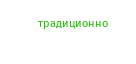традиционно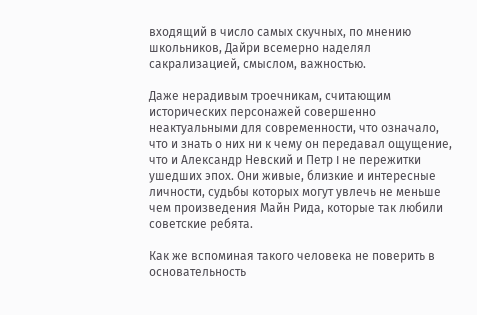входящий в число самых скучных, по мнению школьников, Дайри всемерно наделял сакрализацией, смыслом, важностью.

Даже нерадивым троечникам, считающим исторических персонажей совершенно неактуальными для современности, что означало, что и знать о них ни к чему он передавал ощущение, что и Александр Невский и Петр I не пережитки ушедших эпох. Они живые, близкие и интересные личности, судьбы которых могут увлечь не меньше чем произведения Майн Рида, которые так любили советские ребята.

Как же вспоминая такого человека не поверить в основательность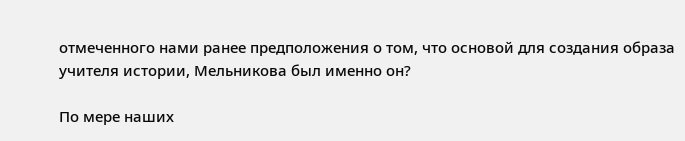отмеченного нами ранее предположения о том, что основой для создания образа учителя истории, Мельникова был именно он?

По мере наших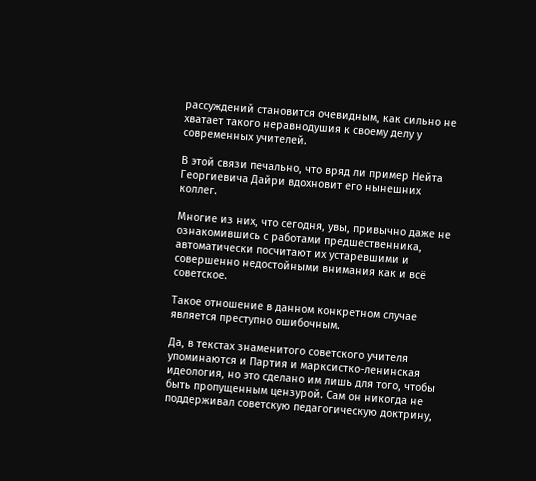рассуждений становится очевидным, как сильно не хватает такого неравнодушия к своему делу у современных учителей.

В этой связи печально, что вряд ли пример Нейта Георгиевича Дайри вдохновит его нынешних коллег.

Многие из них, что сегодня, увы, привычно даже не ознакомившись с работами предшественника, автоматически посчитают их устаревшими и совершенно недостойными внимания как и всё советское.

Такое отношение в данном конкретном случае является преступно ошибочным.

Да, в текстах знаменитого советского учителя упоминаются и Партия и марксистко-ленинская идеология, но это сделано им лишь для того, чтобы быть пропущенным цензурой. Сам он никогда не поддерживал советскую педагогическую доктрину,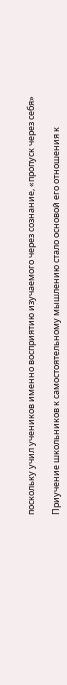поскольку учил учеников именно восприятию изучаемого через сознание, «пропуск через себя»

Приучение школьников к самостоятельному мышлению стало основой его отношения к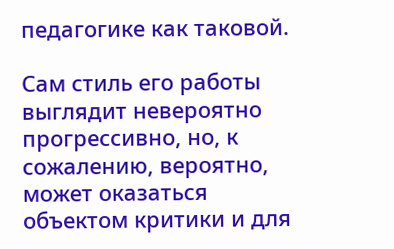педагогике как таковой.

Сам стиль его работы выглядит невероятно прогрессивно, но, к сожалению, вероятно, может оказаться объектом критики и для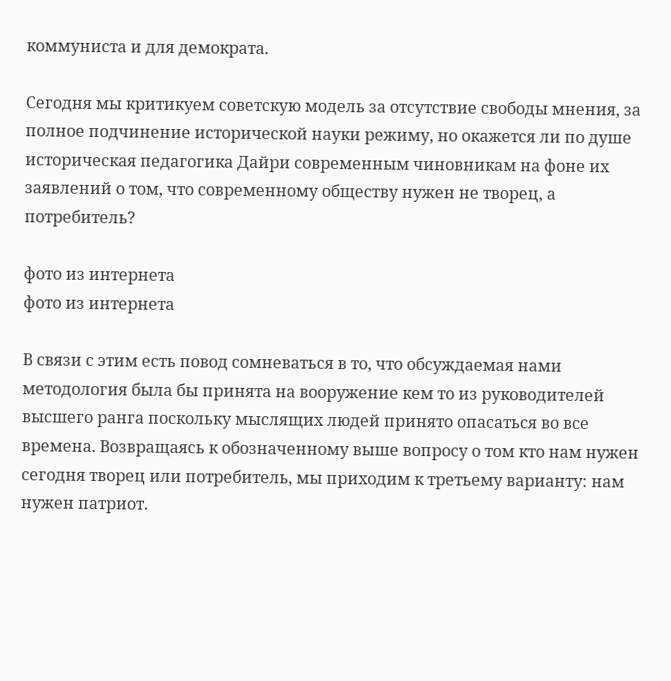коммуниста и для демократа.

Сегодня мы критикуем советскую модель за отсутствие свободы мнения, за полное подчинение исторической науки режиму, но окажется ли по душе историческая педагогика Дайри современным чиновникам на фоне их заявлений о том, что современному обществу нужен не творец, а потребитель?

фото из интернета
фото из интернета

В связи с этим есть повод сомневаться в то, что обсуждаемая нами методология была бы принята на вооружение кем то из руководителей высшего ранга поскольку мыслящих людей принято опасаться во все времена. Возвращаясь к обозначенному выше вопросу о том кто нам нужен сегодня творец или потребитель, мы приходим к третьему варианту: нам нужен патриот.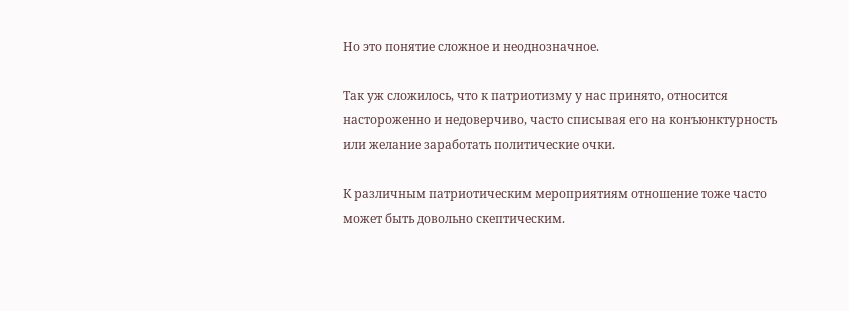Но это понятие сложное и неоднозначное.

Так уж сложилось, что к патриотизму у нас принято, относится настороженно и недоверчиво, часто списывая его на конъюнктурность или желание заработать политические очки.

К различным патриотическим мероприятиям отношение тоже часто может быть довольно скептическим.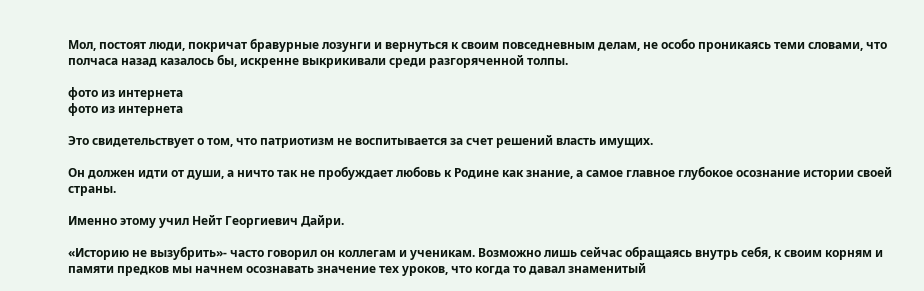Мол, постоят люди, покричат бравурные лозунги и вернуться к своим повседневным делам, не особо проникаясь теми словами, что полчаса назад казалось бы, искренне выкрикивали среди разгоряченной толпы.

фото из интернета
фото из интернета

Это свидетельствует о том, что патриотизм не воспитывается за счет решений власть имущих.

Он должен идти от души, а ничто так не пробуждает любовь к Родине как знание, а самое главное глубокое осознание истории своей страны.

Именно этому учил Нейт Георгиевич Дайри.

«Историю не вызубрить»- часто говорил он коллегам и ученикам. Возможно лишь сейчас обращаясь внутрь себя, к своим корням и памяти предков мы начнем осознавать значение тех уроков, что когда то давал знаменитый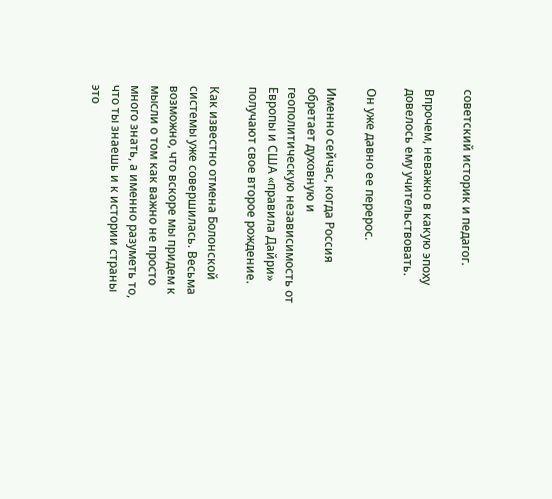советский историк и педагог.

Впрочем, неважно в какую эпоху довелось ему учительствовать.

Он уже давно ее перерос.

Именно сейчас, когда Россия обретает духовную и геополитическую независимость от Европы и США «правила Дайри» получают свое второе рождение.

Как известно отмена Болонской системы уже совершилась. Весьма возможно, что вскоре мы придем к мысли о том как важно не просто много знать, а именно разуметь то, что ты знаешь и к истории страны это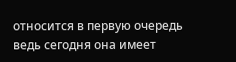относится в первую очередь ведь сегодня она имеет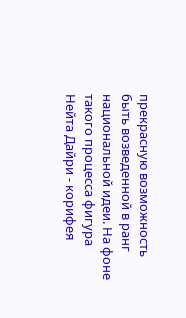прекрасную возможность быть возведенной в ранг национальной идеи. На фоне такого процесса фигура Нейта Дайри - корифея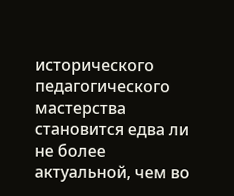исторического педагогического мастерства становится едва ли не более актуальной, чем во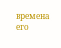времена его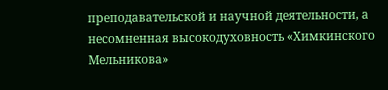преподавательской и научной деятельности, а несомненная высокодуховность «Химкинского Мельникова»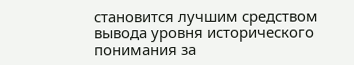становится лучшим средством вывода уровня исторического понимания за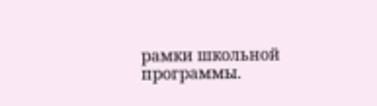рамки школьной программы.